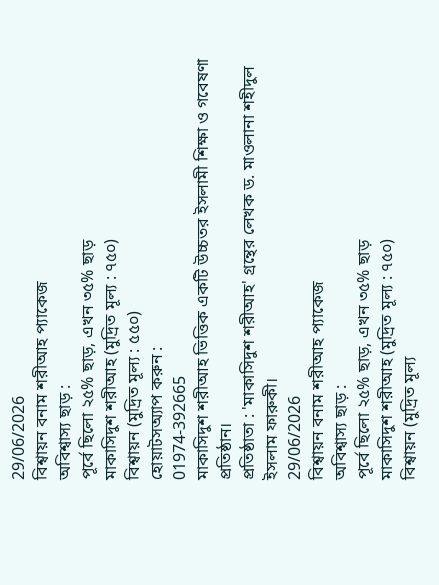29/06/2026
বিশ্বায়ন বনাম শরীআহ প্যাকেজ
অবিশ্বাস্য ছাড় :
পূর্বে ছিলো ২৫% ছাড়, এখন ৩৫% ছাড়
মাকাসিদুশ শরীআহ (মুদ্রিত মূল্য : ৭৫০)
বিশ্বায়ন (মুদ্রিত মূল্য : ৫৫০)
হোয়াটসঅ্যাপ করুন :
01974-392665
মাকাসিদুশ শরীআহ ভিত্তিক একটি উচ্চতর ইসলামী শিক্ষা ও গবেষণা প্রতিষ্ঠান।
প্রতিষ্ঠাতা : 'মাকাসিদুশ শরীআহ' গ্রন্থের লেখক ড. মাওলানা শহীদুল ইসলাম ফারুকী।
29/06/2026
বিশ্বায়ন বনাম শরীআহ প্যাকেজ
অবিশ্বাস্য ছাড় :
পূর্বে ছিলো ২৫% ছাড়, এখন ৩৫% ছাড়
মাকাসিদুশ শরীআহ (মুদ্রিত মূল্য : ৭৫০)
বিশ্বায়ন (মুদ্রিত মূল্য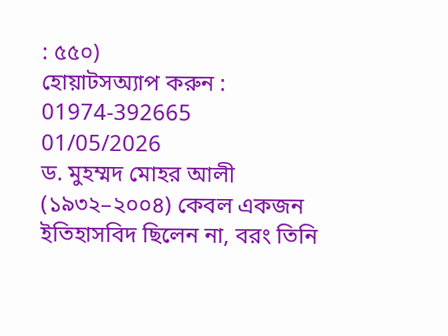: ৫৫০)
হোয়াটসঅ্যাপ করুন :
01974-392665
01/05/2026
ড. মুহম্মদ মোহর আলী (১৯৩২–২০০৪) কেবল একজন ইতিহাসবিদ ছিলেন না, বরং তিনি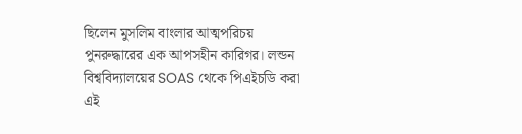ছিলেন মুসলিম বাংলার আত্মপরিচয় পুনরুদ্ধারের এক আপসহীন কারিগর। লন্ডন বিশ্ববিদ্যালয়ের SOAS থেকে পিএইচডি করা এই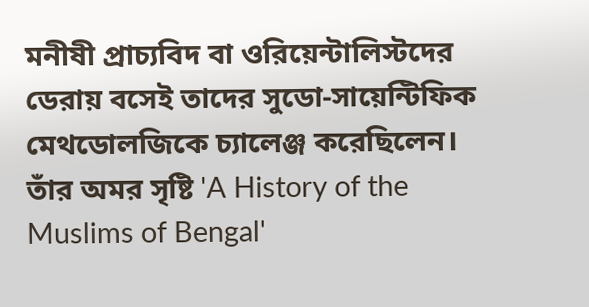মনীষী প্রাচ্যবিদ বা ওরিয়েন্টালিস্টদের ডেরায় বসেই তাদের সুডো-সায়েন্টিফিক মেথডোলজিকে চ্যালেঞ্জ করেছিলেন।
তাঁর অমর সৃষ্টি 'A History of the Muslims of Bengal'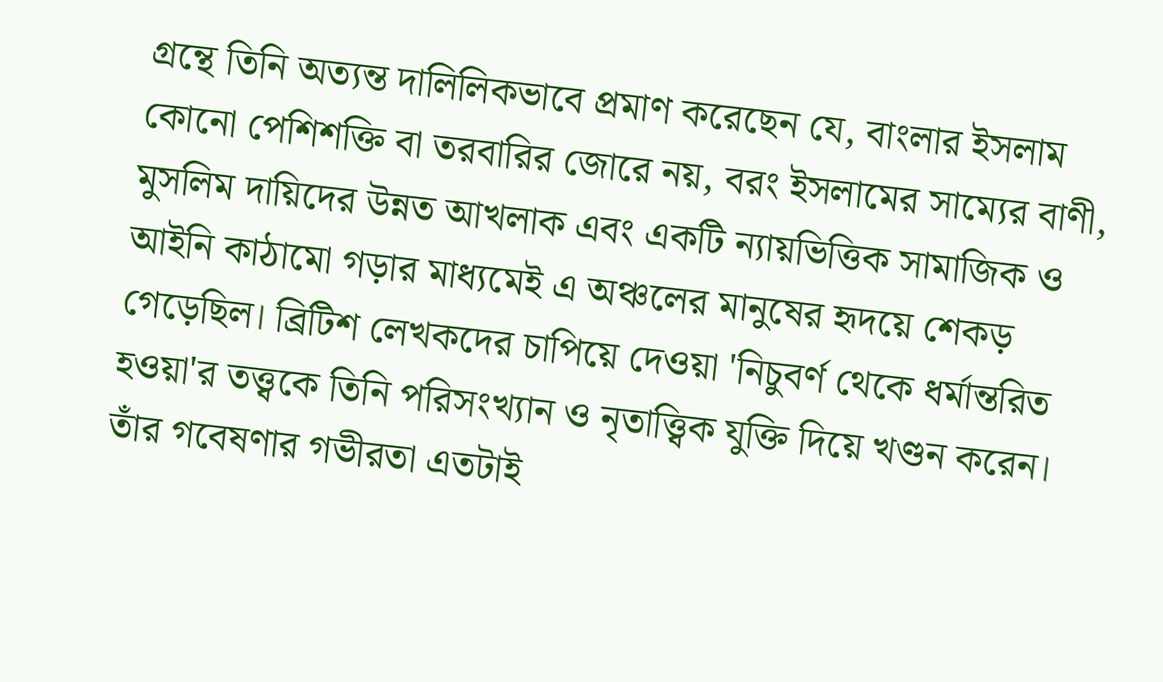গ্রন্থে তিনি অত্যন্ত দালিলিকভাবে প্রমাণ করেছেন যে, বাংলার ইসলাম কোনো পেশিশক্তি বা তরবারির জোরে নয়, বরং ইসলামের সাম্যের বাণী, মুসলিম দায়িদের উন্নত আখলাক এবং একটি ন্যায়ভিত্তিক সামাজিক ও আইনি কাঠামো গড়ার মাধ্যমেই এ অঞ্চলের মানুষের হৃদয়ে শেকড় গেড়েছিল। ব্রিটিশ লেখকদের চাপিয়ে দেওয়া 'নিচুবর্ণ থেকে ধর্মান্তরিত হওয়া'র তত্ত্বকে তিনি পরিসংখ্যান ও নৃতাত্ত্বিক যুক্তি দিয়ে খণ্ডন করেন। তাঁর গবেষণার গভীরতা এতটাই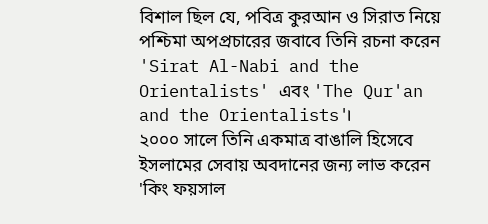বিশাল ছিল যে, পবিত্র কুরআন ও সিরাত নিয়ে পশ্চিমা অপপ্রচারের জবাবে তিনি রচনা করেন 'Sirat Al-Nabi and the Orientalists' এবং 'The Qur'an and the Orientalists'।
২০০০ সালে তিনি একমাত্র বাঙালি হিসেবে ইসলামের সেবায় অবদানের জন্য লাভ করেন 'কিং ফয়সাল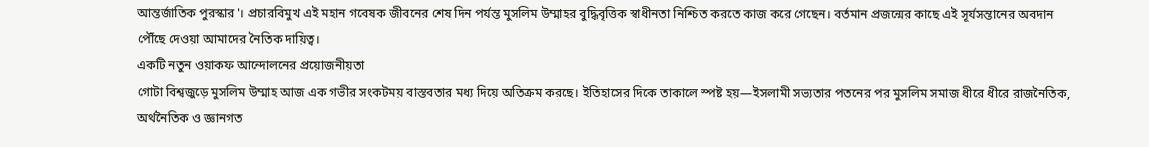আন্তর্জাতিক পুরস্কার'। প্রচারবিমুখ এই মহান গবেষক জীবনের শেষ দিন পর্যন্ত মুসলিম উম্মাহর বুদ্ধিবৃত্তিক স্বাধীনতা নিশ্চিত করতে কাজ করে গেছেন। বর্তমান প্রজন্মের কাছে এই সূর্যসন্তানের অবদান পৌঁছে দেওয়া আমাদের নৈতিক দায়িত্ব।
একটি নতুন ওয়াকফ আন্দোলনের প্রয়োজনীয়তা
গোটা বিশ্বজুড়ে মুসলিম উম্মাহ আজ এক গভীর সংকটময় বাস্তবতার মধ্য দিয়ে অতিক্রম করছে। ইতিহাসের দিকে তাকালে স্পষ্ট হয়—ইসলামী সভ্যতার পতনের পর মুসলিম সমাজ ধীরে ধীরে রাজনৈতিক, অর্থনৈতিক ও জ্ঞানগত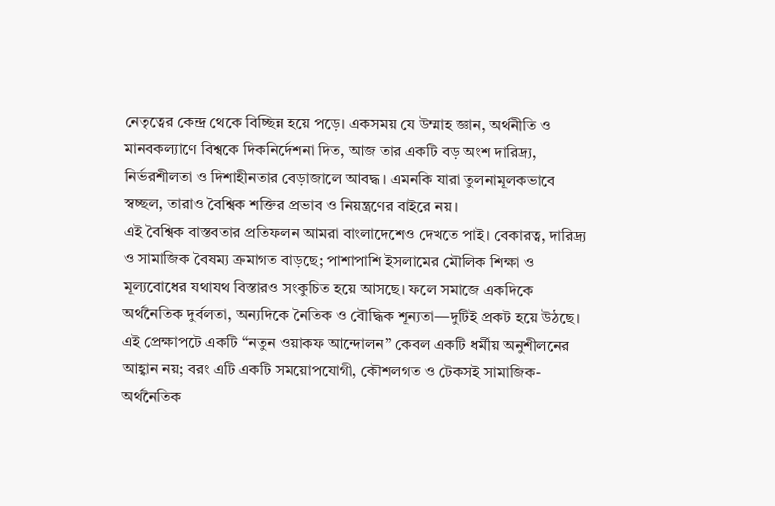নেতৃত্বের কেন্দ্র থেকে বিচ্ছিন্ন হয়ে পড়ে। একসময় যে উম্মাহ জ্ঞান, অর্থনীতি ও মানবকল্যাণে বিশ্বকে দিকনির্দেশনা দিত, আজ তার একটি বড় অংশ দারিদ্র্য, নির্ভরশীলতা ও দিশাহীনতার বেড়াজালে আবদ্ধ। এমনকি যারা তুলনামূলকভাবে স্বচ্ছল, তারাও বৈশ্বিক শক্তির প্রভাব ও নিয়ন্ত্রণের বাইরে নয়।
এই বৈশ্বিক বাস্তবতার প্রতিফলন আমরা বাংলাদেশেও দেখতে পাই। বেকারত্ব, দারিদ্র্য ও সামাজিক বৈষম্য ক্রমাগত বাড়ছে; পাশাপাশি ইসলামের মৌলিক শিক্ষা ও মূল্যবোধের যথাযথ বিস্তারও সংকুচিত হয়ে আসছে। ফলে সমাজে একদিকে অর্থনৈতিক দুর্বলতা, অন্যদিকে নৈতিক ও বৌদ্ধিক শূন্যতা—দুটিই প্রকট হয়ে উঠছে।
এই প্রেক্ষাপটে একটি “নতুন ওয়াকফ আন্দোলন” কেবল একটি ধর্মীয় অনুশীলনের আহ্বান নয়; বরং এটি একটি সময়োপযোগী, কৌশলগত ও টেকসই সামাজিক-অর্থনৈতিক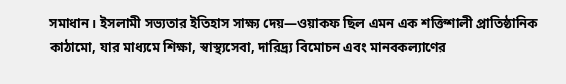সমাধান। ইসলামী সভ্যতার ইতিহাস সাক্ষ্য দেয়—ওয়াকফ ছিল এমন এক শক্তিশালী প্রাতিষ্ঠানিক কাঠামো, যার মাধ্যমে শিক্ষা, স্বাস্থ্যসেবা, দারিদ্র্য বিমোচন এবং মানবকল্যাণের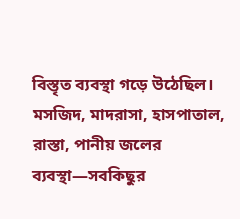বিস্তৃত ব্যবস্থা গড়ে উঠেছিল। মসজিদ, মাদরাসা, হাসপাতাল, রাস্তা, পানীয় জলের ব্যবস্থা—সবকিছুর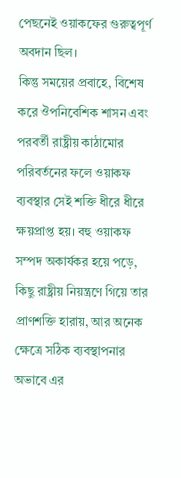পেছনেই ওয়াকফের গুরুত্বপূর্ণ অবদান ছিল।
কিন্তু সময়ের প্রবাহে, বিশেষ করে ঔপনিবেশিক শাসন এবং পরবর্তী রাষ্ট্রীয় কাঠামোর পরিবর্তনের ফলে ওয়াকফ ব্যবস্থার সেই শক্তি ধীরে ধীরে ক্ষয়প্রাপ্ত হয়। বহু ওয়াকফ সম্পদ অকার্যকর হয়ে পড়ে, কিছু রাষ্ট্রীয় নিয়ন্ত্রণে গিয়ে তার প্রাণশক্তি হারায়, আর অনেক ক্ষেত্রে সঠিক ব্যবস্থাপনার অভাবে এর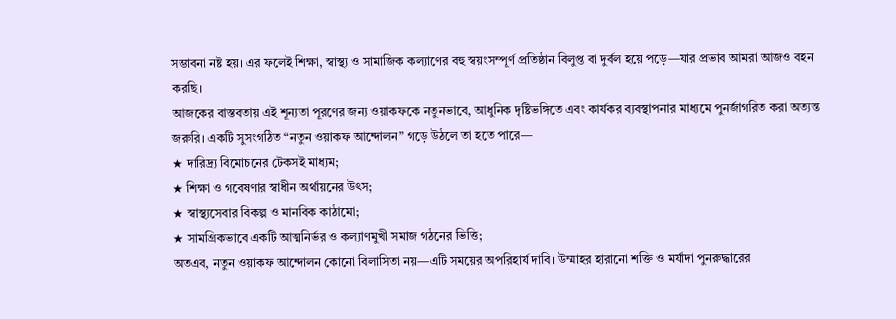সম্ভাবনা নষ্ট হয়। এর ফলেই শিক্ষা, স্বাস্থ্য ও সামাজিক কল্যাণের বহু স্বয়ংসম্পূর্ণ প্রতিষ্ঠান বিলুপ্ত বা দুর্বল হয়ে পড়ে—যার প্রভাব আমরা আজও বহন করছি।
আজকের বাস্তবতায় এই শূন্যতা পূরণের জন্য ওয়াকফকে নতুনভাবে, আধুনিক দৃষ্টিভঙ্গিতে এবং কার্যকর ব্যবস্থাপনার মাধ্যমে পুনর্জাগরিত করা অত্যন্ত জরুরি। একটি সুসংগঠিত “নতুন ওয়াকফ আন্দোলন” গড়ে উঠলে তা হতে পারে—
★ দারিদ্র্য বিমোচনের টেকসই মাধ্যম;
★ শিক্ষা ও গবেষণার স্বাধীন অর্থায়নের উৎস;
★ স্বাস্থ্যসেবার বিকল্প ও মানবিক কাঠামো;
★ সামগ্রিকভাবে একটি আত্মনির্ভর ও কল্যাণমুখী সমাজ গঠনের ভিত্তি;
অতএব, নতুন ওয়াকফ আন্দোলন কোনো বিলাসিতা নয়—এটি সময়ের অপরিহার্য দাবি। উম্মাহর হারানো শক্তি ও মর্যাদা পুনরুদ্ধারের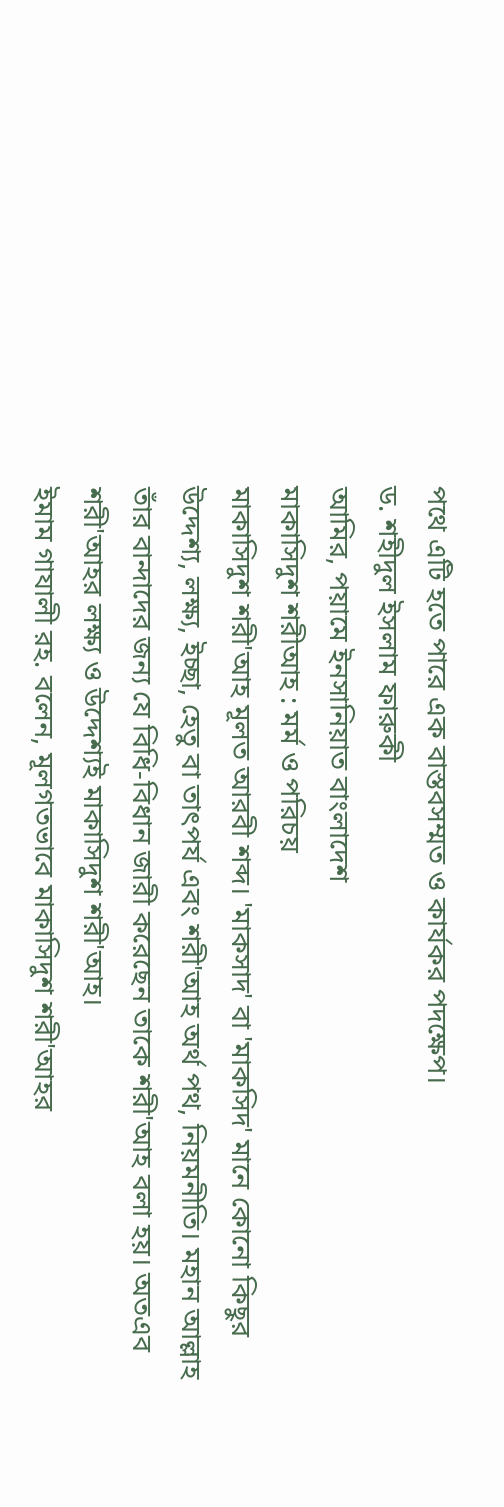পথে এটি হতে পারে এক বাস্তবসম্মত ও কার্যকর পদক্ষেপ।
ড. শহীদুল ইসলাম ফারুকী
আমির, পয়ামে ইনসানিয়াত বাংলাদেশ
মাকাসিদুশ শরীআহ : মর্ম ও পরিচয়
মাকাসিদুশ শরী'আহ মূলত আরবী শব্দ। 'মাকসাদ' বা 'মাকসিদ' মানে কোনো কিছুর উদ্দেশ্য, লক্ষ্য, ইচ্ছা, হেতু বা তাৎপর্য এবং শরী'আহ অর্থ পথ, নিয়মনীতি। মহান আল্লাহ তাঁর বান্দাদের জন্য যে বিধি-বিধান জারী করেছেন তাকে শরী'আহ বলা হয়। অতএব শরী'আহর লক্ষ্য ও উদ্দেশ্যই মাকাসিদুশ শরী'আহ।
ইমাম গাযালী রহ. বলেন, মূলগতভাবে মাকাসিদুশ শরী'আহর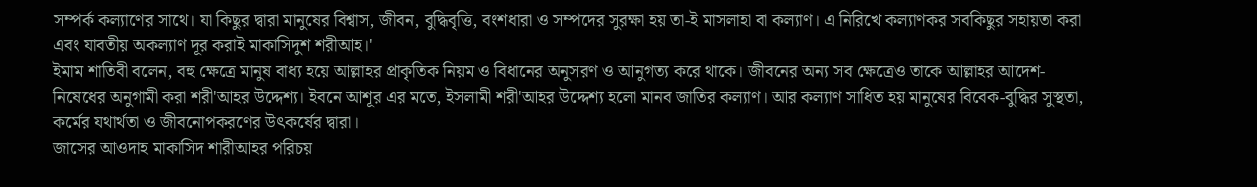সম্পর্ক কল্যাণের সাথে। যা কিছুর দ্বারা মানুষের বিশ্বাস, জীবন, বুদ্ধিবৃত্তি, বংশধারা ও সম্পদের সুরক্ষা হয় তা-ই মাসলাহা বা কল্যাণ। এ নিরিখে কল্যাণকর সবকিছুর সহায়তা করা এবং যাবতীয় অকল্যাণ দূর করাই মাকাসিদুশ শরীআহ।'
ইমাম শাতিবী বলেন, বহু ক্ষেত্রে মানুষ বাধ্য হয়ে আল্লাহর প্রাকৃতিক নিয়ম ও বিধানের অনুসরণ ও আনুগত্য করে থাকে। জীবনের অন্য সব ক্ষেত্রেও তাকে আল্লাহর আদেশ-নিষেধের অনুগামী করা শরী'আহর উদ্দেশ্য। ইবনে আশূর এর মতে, ইসলামী শরী'আহর উদ্দেশ্য হলো মানব জাতির কল্যাণ। আর কল্যাণ সাধিত হয় মানুষের বিবেক-বুদ্ধির সুস্থতা, কর্মের যথার্থতা ও জীবনোপকরণের উৎকর্ষের দ্বারা।
জাসের আওদাহ মাকাসিদ শারীআহর পরিচয়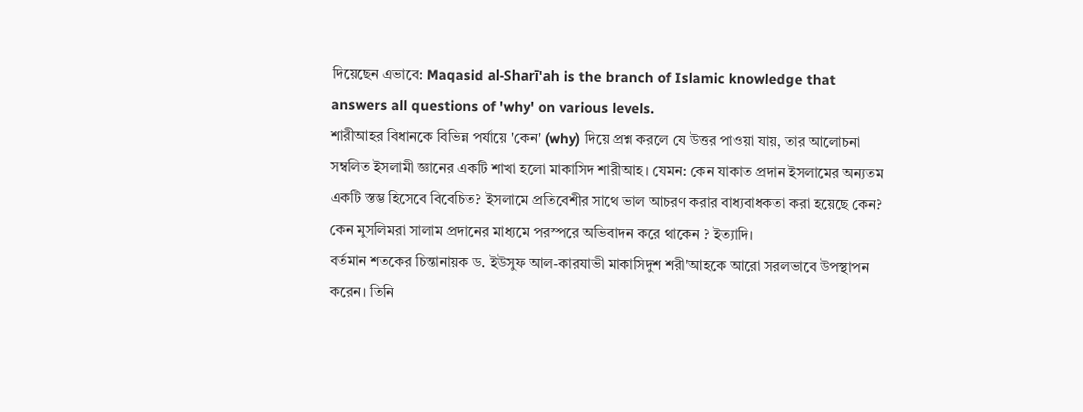দিয়েছেন এভাবে: Maqasid al-Sharī'ah is the branch of Islamic knowledge that answers all questions of 'why' on various levels.
শারীআহর বিধানকে বিভিন্ন পর্যায়ে 'কেন' (why) দিয়ে প্রশ্ন করলে যে উত্তর পাওয়া যায়, তার আলোচনা সম্বলিত ইসলামী জ্ঞানের একটি শাখা হলো মাকাসিদ শারীআহ। যেমন: কেন যাকাত প্রদান ইসলামের অন্যতম একটি স্তম্ভ হিসেবে বিবেচিত? ইসলামে প্রতিবেশীর সাথে ভাল আচরণ করার বাধ্যবাধকতা করা হয়েছে কেন? কেন মুসলিমরা সালাম প্রদানের মাধ্যমে পরস্পরে অভিবাদন করে থাকেন ? ইত্যাদি।
বর্তমান শতকের চিন্তানায়ক ড. ইউসুফ আল-কারযাভী মাকাসিদুশ শরী'আহকে আরো সরলভাবে উপস্থাপন করেন। তিনি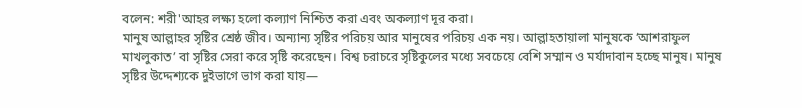বলেন: শরী'আহর লক্ষ্য হলো কল্যাণ নিশ্চিত করা এবং অকল্যাণ দূর করা।
মানুষ আল্লাহর সৃষ্টির শ্রেষ্ঠ জীব। অন্যান্য সৃষ্টির পরিচয় আর মানুষের পরিচয় এক নয়। আল্লাহতায়ালা মানুষকে ‘আশরাফুল মাখলুকাত’ বা সৃষ্টির সেরা করে সৃষ্টি করেছেন। বিশ্ব চরাচরে সৃষ্টিকুলের মধ্যে সবচেয়ে বেশি সম্মান ও মর্যাদাবান হচ্ছে মানুষ। মানুষ সৃষ্টির উদ্দেশ্যকে দুইভাগে ভাগ করা যায়—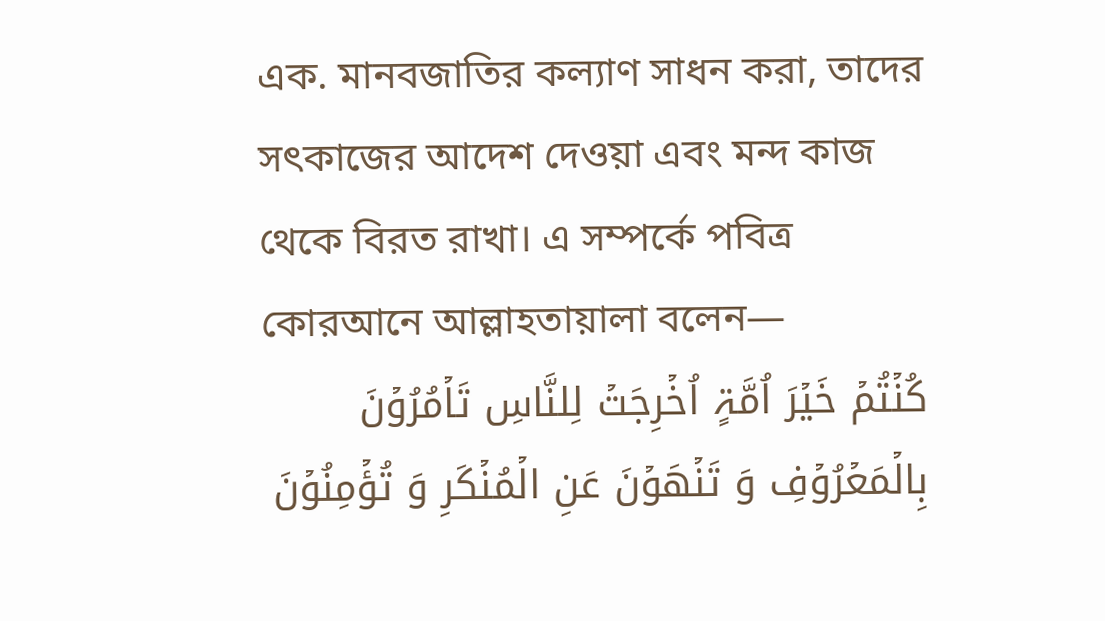এক. মানবজাতির কল্যাণ সাধন করা, তাদের সৎকাজের আদেশ দেওয়া এবং মন্দ কাজ থেকে বিরত রাখা। এ সম্পর্কে পবিত্র কোরআনে আল্লাহতায়ালা বলেন—
كُنۡتُمۡ خَیۡرَ اُمَّۃٍ اُخۡرِجَتۡ لِلنَّاسِ تَاۡمُرُوۡنَ بِالۡمَعۡرُوۡفِ وَ تَنۡهَوۡنَ عَنِ الۡمُنۡكَرِ وَ تُؤۡمِنُوۡنَ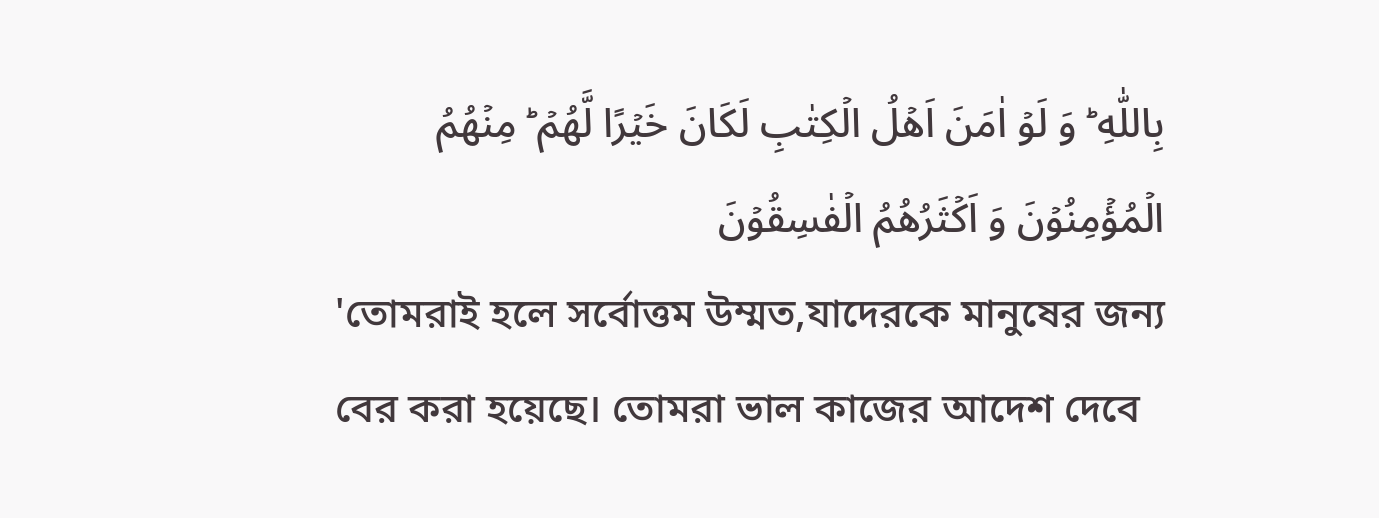بِاللّٰهِ ؕ وَ لَوۡ اٰمَنَ اَهۡلُ الۡكِتٰبِ لَكَانَ خَیۡرًا لَّهُمۡ ؕ مِنۡهُمُ الۡمُؤۡمِنُوۡنَ وَ اَكۡثَرُهُمُ الۡفٰسِقُوۡنَ
'তোমরাই হলে সর্বোত্তম উম্মত,যাদেরকে মানুষের জন্য বের করা হয়েছে। তোমরা ভাল কাজের আদেশ দেবে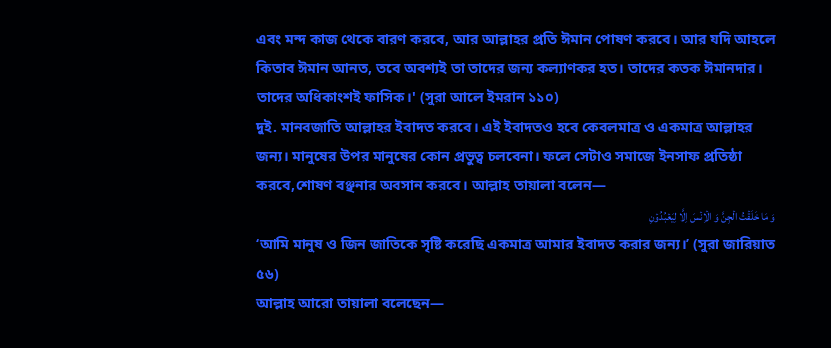এবং মন্দ কাজ থেকে বারণ করবে, আর আল্লাহর প্রতি ঈমান পোষণ করবে। আর যদি আহলে কিতাব ঈমান আনত, তবে অবশ্যই তা তাদের জন্য কল্যাণকর হত। তাদের কতক ঈমানদার। তাদের অধিকাংশই ফাসিক।' (সুরা আলে ইমরান ১১০)
দুই. মানবজাতি আল্লাহর ইবাদত করবে। এই ইবাদতও হবে কেবলমাত্র ও একমাত্র আল্লাহর জন্য। মানুষের উপর মানুষের কোন প্রভুত্ব চলবেনা। ফলে সেটাও সমাজে ইনসাফ প্রতিষ্ঠা করবে,শোষণ বঞ্ছনার অবসান করবে। আল্লাহ তায়ালা বলেন—
وَ مَا خَلَقۡتُ الۡجِنَّ وَ الۡاِنۡسَ اِلَّا لِیَعۡبُدُوۡنِ
‘আমি মানুষ ও জিন জাতিকে সৃষ্টি করেছি একমাত্র আমার ইবাদত করার জন্য।’ (সুরা জারিয়াত ৫৬)
আল্লাহ আরো তায়ালা বলেছেন—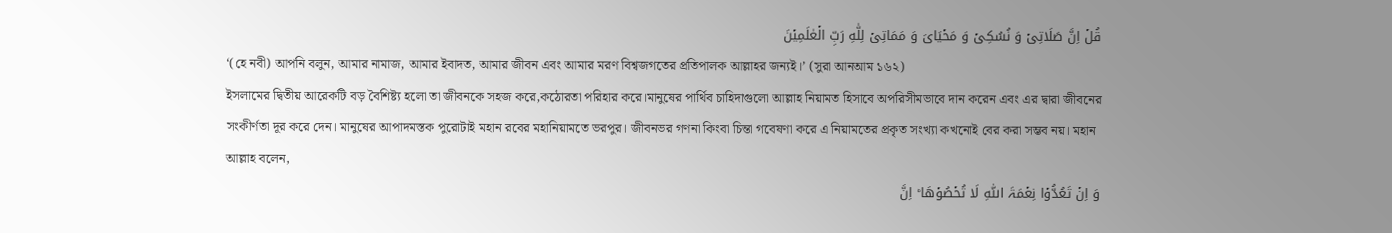قُلۡ اِنَّ صَلَاتِیۡ وَ نُسُكِیۡ وَ مَحۡیَایَ وَ مَمَاتِیۡ لِلّٰهِ رَبِّ الۡعٰلَمِیۡنَ
‘(হে নবী) আপনি বলুন, আমার নামাজ, আমার ইবাদত, আমার জীবন এবং আমার মরণ বিশ্বজগতের প্রতিপালক আল্লাহর জন্যই।’ (সুরা আনআম ১৬২)
ইসলামের দ্বিতীয় আরেকটি বড় বৈশিষ্ট্য হলো তা জীবনকে সহজ করে,কঠোরতা পরিহার করে।মানুষের পার্থিব চাহিদাগুলো আল্লাহ নিয়ামত হিসাবে অপরিসীমভাবে দান করেন এবং এর দ্বারা জীবনের সংকীর্ণতা দূর করে দেন। মানুষের আপাদমস্তক পুরোটাই মহান রবের মহানিয়ামতে ভরপুর। জীবনভর গণনা কিংবা চিন্তা গবেষণা করে এ নিয়ামতের প্রকৃত সংখ্যা কখনোই বের করা সম্ভব নয়। মহান আল্লাহ বলেন,
وَ اِنۡ تَعُدُّوۡا نِعۡمَۃَ اللّٰهِ لَا تُحۡصُوۡهَا ؕ اِنَّ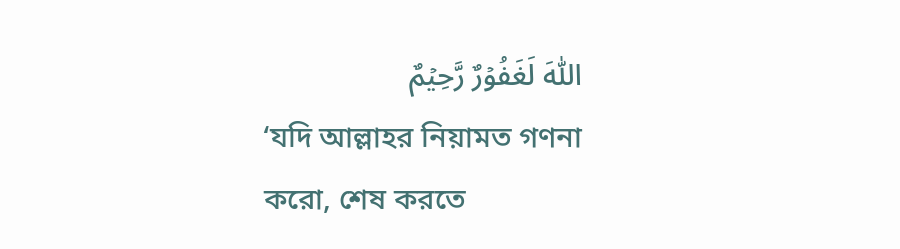اللّٰهَ لَغَفُوۡرٌ رَّحِیۡمٌ
‘যদি আল্লাহর নিয়ামত গণনা করো, শেষ করতে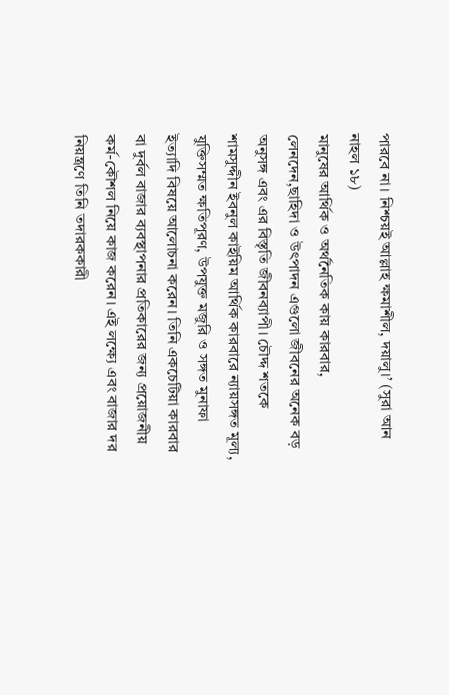পারবে না। নিশ্চয়ই আল্লাহ ক্ষমাশীল, দয়ালু।’ (সুরা আন নাহল ১৮)
মানুষের আর্থিক ও অর্থনৈতিক কায় কারবার, লেনদেন,ছাহিদা ও উৎপাদন এগুলো জীবনের অনেক বড় অনুসঙ্গ এবং এর বিস্তৃতি জীবনব্যাপী। চৌদ্দ শতকে শামসুদ্দীন ইবনুল কাইয়িম আর্থিক কারবারে ন্যায়সঙ্গত মূল্য, যুক্তিসম্মত ক্ষতিপূরণ, উপযুক্ত মজুরি ও সঙ্গত মুনাফা ইত্যাদি বিষয়ে আলোচনা করেন। তিনি একচেটিয়া কারবার বা দুর্বল বাজার ব্যবস্থাপনার প্রতিকারের জন্য প্রয়োজনীয় কর্ম-কৌশল নিয়ে কাজ করেন। এই লক্ষ্যে এবং বাজার দর নিয়ন্ত্রণে তিনি তদারককারী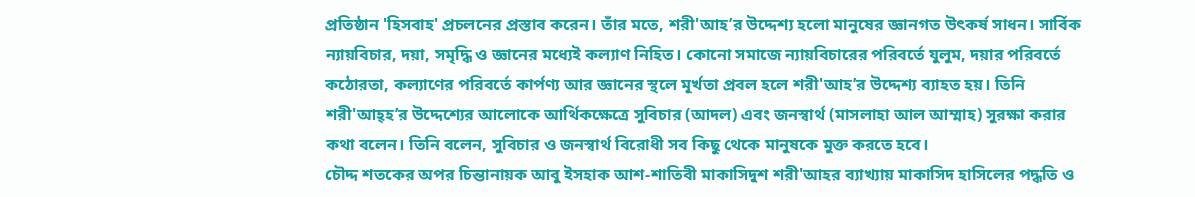প্রতিষ্ঠান 'হিসবাহ' প্রচলনের প্রস্তাব করেন। তাঁর মতে, শরী'আহ’র উদ্দেশ্য হলো মানুষের জ্ঞানগত উৎকর্ষ সাধন। সার্বিক ন্যায়বিচার, দয়া, সমৃদ্ধি ও জ্ঞানের মধ্যেই কল্যাণ নিহিত। কোনো সমাজে ন্যায়বিচারের পরিবর্তে যুলুম, দয়ার পরিবর্তে কঠোরতা, কল্যাণের পরিবর্তে কার্পণ্য আর জ্ঞানের স্থলে মূর্খতা প্রবল হলে শরী'আহ’র উদ্দেশ্য ব্যাহত হয়। তিনি শরী'আহ্হ’র উদ্দেশ্যের আলোকে আর্থিকক্ষেত্রে সুবিচার (আদল) এবং জনস্বার্থ (মাসলাহা আল আম্মাহ) সুরক্ষা করার কথা বলেন। তিনি বলেন, সুবিচার ও জনস্বার্থ বিরোধী সব কিছু থেকে মানুষকে মুক্ত করতে হবে।
চৌদ্দ শতকের অপর চিন্তানায়ক আবু ইসহাক আশ-শাতিবী মাকাসিদুশ শরী'আহর ব্যাখ্যায় মাকাসিদ হাসিলের পদ্ধতি ও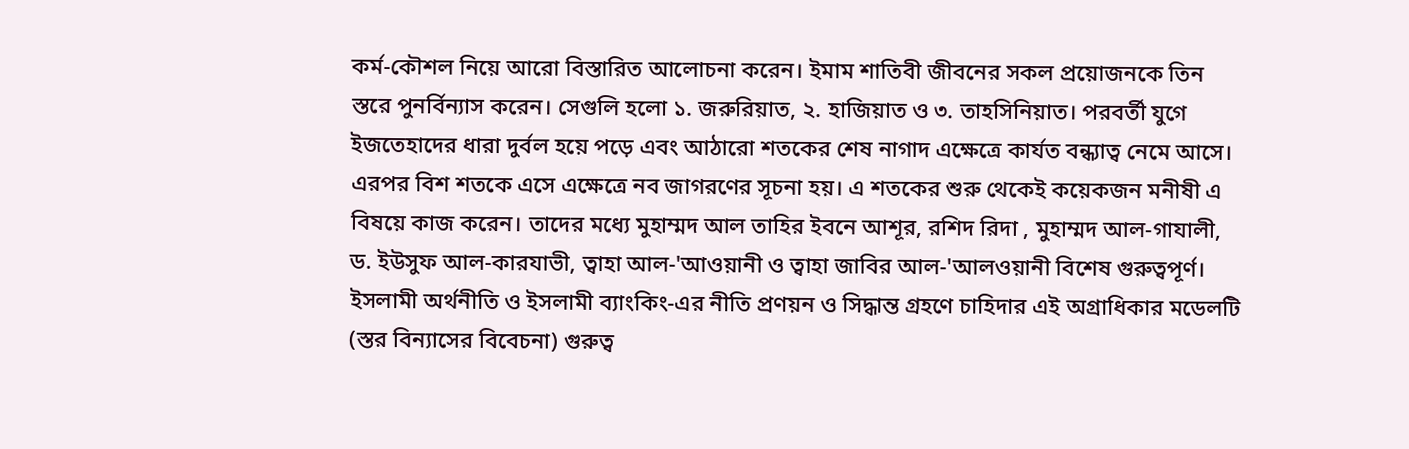কর্ম-কৌশল নিয়ে আরো বিস্তারিত আলোচনা করেন। ইমাম শাতিবী জীবনের সকল প্রয়োজনকে তিন স্তরে পুনর্বিন্যাস করেন। সেগুলি হলো ১. জরুরিয়াত, ২. হাজিয়াত ও ৩. তাহসিনিয়াত। পরবর্তী যুগে ইজতেহাদের ধারা দুর্বল হয়ে পড়ে এবং আঠারো শতকের শেষ নাগাদ এক্ষেত্রে কার্যত বন্ধ্যাত্ব নেমে আসে। এরপর বিশ শতকে এসে এক্ষেত্রে নব জাগরণের সূচনা হয়। এ শতকের শুরু থেকেই কয়েকজন মনীষী এ বিষয়ে কাজ করেন। তাদের মধ্যে মুহাম্মদ আল তাহির ইবনে আশূর, রশিদ রিদা , মুহাম্মদ আল-গাযালী, ড. ইউসুফ আল-কারযাভী, ত্বাহা আল-'আওয়ানী ও ত্বাহা জাবির আল-'আলওয়ানী বিশেষ গুরুত্বপূর্ণ।
ইসলামী অর্থনীতি ও ইসলামী ব্যাংকিং-এর নীতি প্রণয়ন ও সিদ্ধান্ত গ্রহণে চাহিদার এই অগ্রাধিকার মডেলটি (স্তর বিন্যাসের বিবেচনা) গুরুত্ব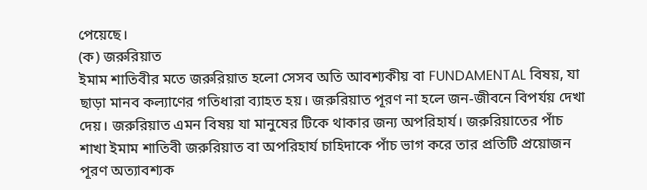পেয়েছে।
(ক) জরুরিয়াত
ইমাম শাতিবীর মতে জরুরিয়াত হলো সেসব অতি আবশ্যকীয় বা FUNDAMENTAL বিষয়, যা ছাড়া মানব কল্যাণের গতিধারা ব্যাহত হয়। জরুরিয়াত পূরণ না হলে জন-জীবনে বিপর্যয় দেখা দেয়। জরুরিয়াত এমন বিষয় যা মানুষের টিকে থাকার জন্য অপরিহার্য। জরুরিয়াতের পাঁচ শাখা ইমাম শাতিবী জরুরিয়াত বা অপরিহার্য চাহিদাকে পাঁচ ভাগ করে তার প্রতিটি প্রয়োজন পূরণ অত্যাবশ্যক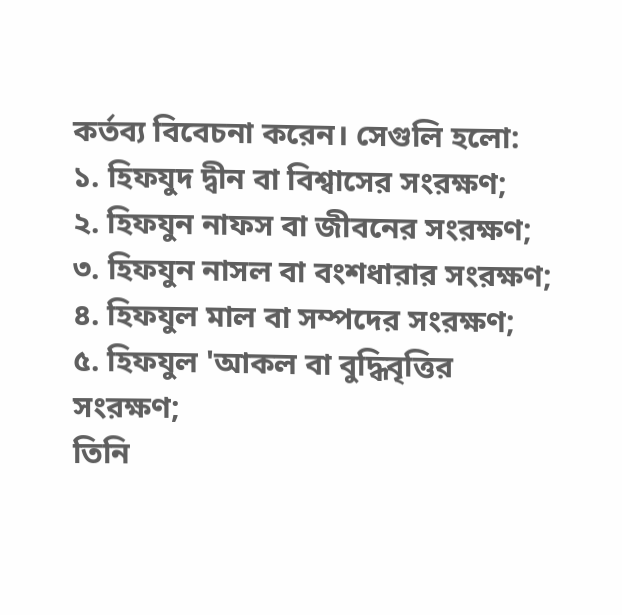কর্তব্য বিবেচনা করেন। সেগুলি হলো:
১. হিফযুদ দ্বীন বা বিশ্বাসের সংরক্ষণ;
২. হিফযুন নাফস বা জীবনের সংরক্ষণ;
৩. হিফযুন নাসল বা বংশধারার সংরক্ষণ;
৪. হিফযুল মাল বা সম্পদের সংরক্ষণ;
৫. হিফযুল 'আকল বা বুদ্ধিবৃত্তির সংরক্ষণ;
তিনি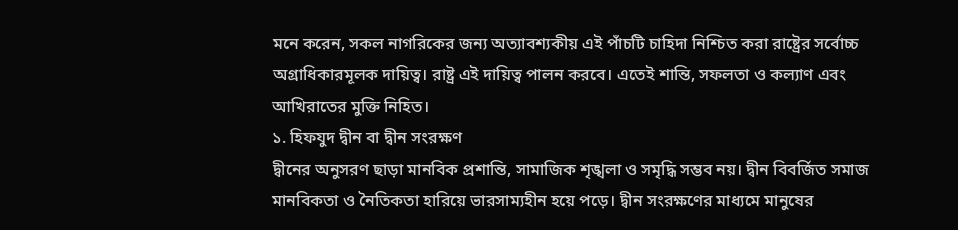মনে করেন, সকল নাগরিকের জন্য অত্যাবশ্যকীয় এই পাঁচটি চাহিদা নিশ্চিত করা রাষ্ট্রের সর্বোচ্চ অগ্রাধিকারমূলক দায়িত্ব। রাষ্ট্র এই দায়িত্ব পালন করবে। এতেই শান্তি, সফলতা ও কল্যাণ এবং আখিরাতের মুক্তি নিহিত।
১. হিফযুদ দ্বীন বা দ্বীন সংরক্ষণ
দ্বীনের অনুসরণ ছাড়া মানবিক প্রশান্তি, সামাজিক শৃঙ্খলা ও সমৃদ্ধি সম্ভব নয়। দ্বীন বিবর্জিত সমাজ মানবিকতা ও নৈতিকতা হারিয়ে ভারসাম্যহীন হয়ে পড়ে। দ্বীন সংরক্ষণের মাধ্যমে মানুষের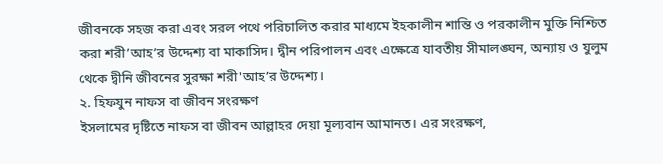জীবনকে সহজ করা এবং সরল পথে পরিচালিত করার মাধ্যমে ইহকালীন শান্তি ও পরকালীন মুক্তি নিশ্চিত করা শরী’আহ’র উদ্দেশ্য বা মাকাসিদ। দ্বীন পরিপালন এবং এক্ষেত্রে যাবতীয় সীমালঙ্ঘন, অন্যায় ও যুলুম থেকে দ্বীনি জীবনের সুরক্ষা শরী'আহ’র উদ্দেশ্য।
২. হিফযুন নাফস বা জীবন সংরক্ষণ
ইসলামের দৃষ্টিতে নাফস বা জীবন আল্লাহর দেয়া মূল্যবান আমানত। এর সংরক্ষণ,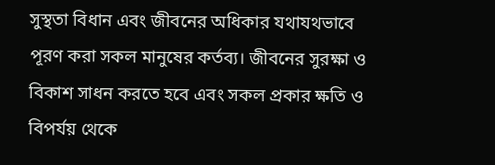সুস্থতা বিধান এবং জীবনের অধিকার যথাযথভাবে পূরণ করা সকল মানুষের কর্তব্য। জীবনের সুরক্ষা ও বিকাশ সাধন করতে হবে এবং সকল প্রকার ক্ষতি ও বিপর্যয় থেকে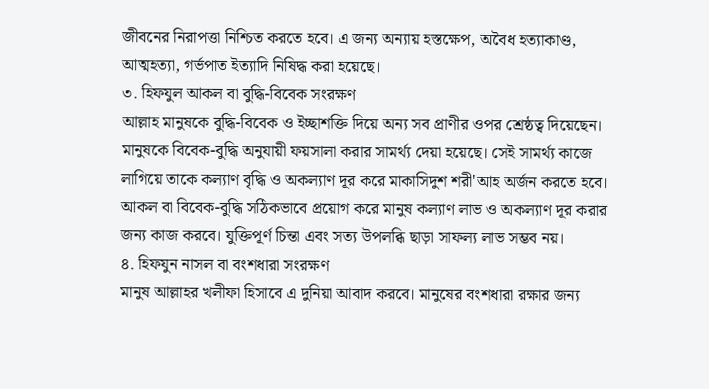জীবনের নিরাপত্তা নিশ্চিত করতে হবে। এ জন্য অন্যায় হস্তক্ষেপ, অবৈধ হত্যাকাণ্ড, আত্মহত্যা, গর্ভপাত ইত্যাদি নিষিদ্ধ করা হয়েছে।
৩. হিফযুল আকল বা বুদ্ধি-বিবেক সংরক্ষণ
আল্লাহ মানুষকে বুদ্ধি-বিবেক ও ইচ্ছাশক্তি দিয়ে অন্য সব প্রাণীর ওপর শ্রেষ্ঠত্ব দিয়েছেন। মানুষকে বিবেক-বুদ্ধি অনুযায়ী ফয়সালা করার সামর্থ্য দেয়া হয়েছে। সেই সামর্থ্য কাজে লাগিয়ে তাকে কল্যাণ বৃদ্ধি ও অকল্যাণ দূর করে মাকাসিদুশ শরী'আহ অর্জন করতে হবে। আকল বা বিবেক-বুদ্ধি সঠিকভাবে প্রয়োগ করে মানুষ কল্যাণ লাভ ও অকল্যাণ দূর করার জন্য কাজ করবে। যুক্তিপূর্ণ চিন্তা এবং সত্য উপলব্ধি ছাড়া সাফল্য লাভ সম্ভব নয়।
৪. হিফযুন নাসল বা বংশধারা সংরক্ষণ
মানুষ আল্লাহর খলীফা হিসাবে এ দুনিয়া আবাদ করবে। মানুষের বংশধারা রক্ষার জন্য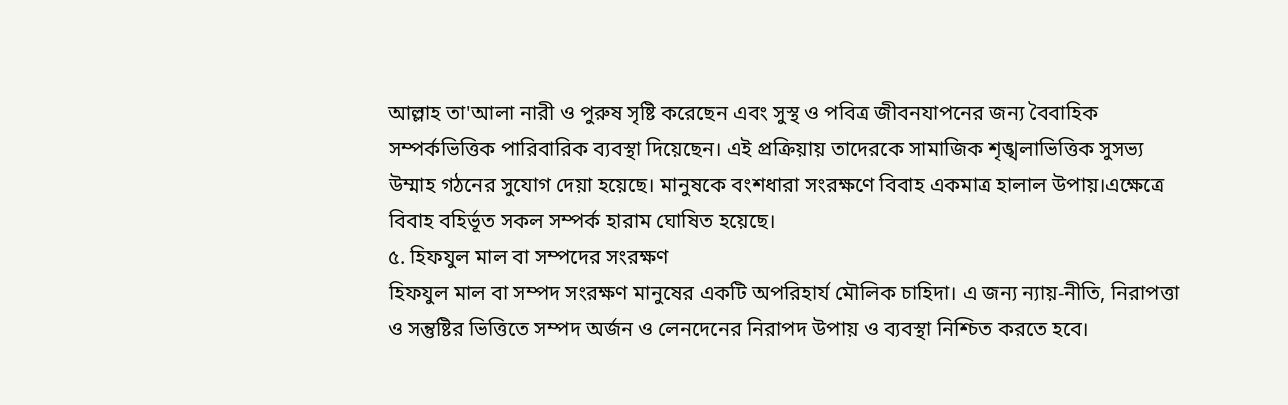আল্লাহ তা'আলা নারী ও পুরুষ সৃষ্টি করেছেন এবং সুস্থ ও পবিত্র জীবনযাপনের জন্য বৈবাহিক সম্পর্কভিত্তিক পারিবারিক ব্যবস্থা দিয়েছেন। এই প্রক্রিয়ায় তাদেরকে সামাজিক শৃঙ্খলাভিত্তিক সুসভ্য উম্মাহ গঠনের সুযোগ দেয়া হয়েছে। মানুষকে বংশধারা সংরক্ষণে বিবাহ একমাত্র হালাল উপায়।এক্ষেত্রে বিবাহ বহির্ভূত সকল সম্পর্ক হারাম ঘোষিত হয়েছে।
৫. হিফযুল মাল বা সম্পদের সংরক্ষণ
হিফযুল মাল বা সম্পদ সংরক্ষণ মানুষের একটি অপরিহার্য মৌলিক চাহিদা। এ জন্য ন্যায়-নীতি, নিরাপত্তা ও সন্তুষ্টির ভিত্তিতে সম্পদ অর্জন ও লেনদেনের নিরাপদ উপায় ও ব্যবস্থা নিশ্চিত করতে হবে।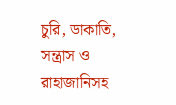চুরি, ডাকাতি, সন্ত্রাস ও রাহাজানিসহ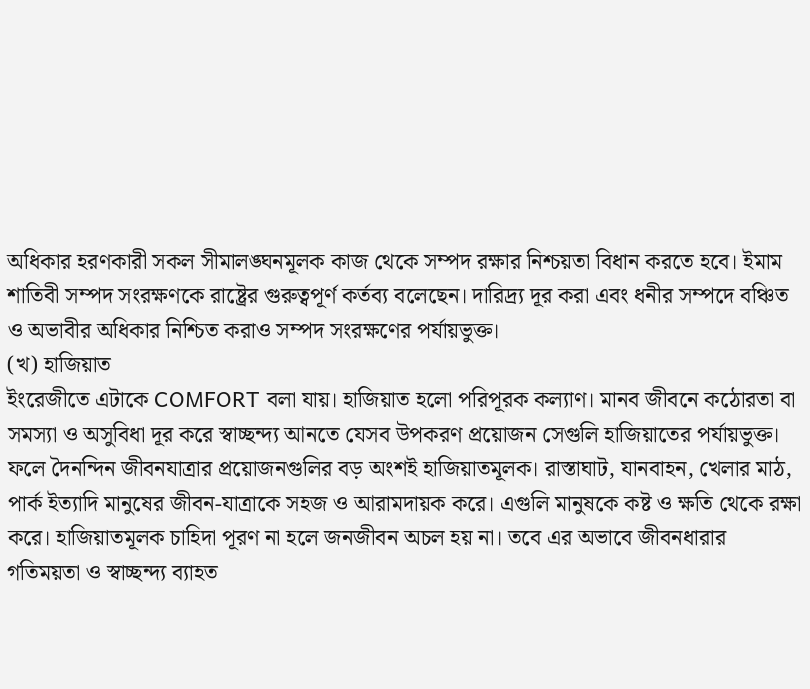অধিকার হরণকারী সকল সীমালঙ্ঘনমূলক কাজ থেকে সম্পদ রক্ষার নিশ্চয়তা বিধান করতে হবে। ইমাম শাতিবী সম্পদ সংরক্ষণকে রাষ্ট্রের গুরুত্বপূর্ণ কর্তব্য বলেছেন। দারিদ্র্য দূর করা এবং ধনীর সম্পদে বঞ্চিত ও অভাবীর অধিকার নিশ্চিত করাও সম্পদ সংরক্ষণের পর্যায়ভুক্ত।
(খ) হাজিয়াত
ইংরেজীতে এটাকে COMFORT বলা যায়। হাজিয়াত হলো পরিপূরক কল্যাণ। মানব জীবনে কঠোরতা বা সমস্যা ও অসুবিধা দূর করে স্বাচ্ছন্দ্য আনতে যেসব উপকরণ প্রয়োজন সেগুলি হাজিয়াতের পর্যায়ভুক্ত। ফলে দৈনন্দিন জীবনযাত্রার প্রয়োজনগুলির বড় অংশই হাজিয়াতমূলক। রাস্তাঘাট, যানবাহন, খেলার মাঠ, পার্ক ইত্যাদি মানুষের জীবন-যাত্রাকে সহজ ও আরামদায়ক করে। এগুলি মানুষকে কষ্ট ও ক্ষতি থেকে রক্ষা করে। হাজিয়াতমূলক চাহিদা পূরণ না হলে জনজীবন অচল হয় না। তবে এর অভাবে জীবনধারার গতিময়তা ও স্বাচ্ছন্দ্য ব্যাহত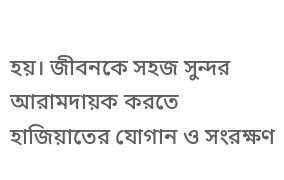হয়। জীবনকে সহজ সুন্দর আরামদায়ক করতে হাজিয়াতের যোগান ও সংরক্ষণ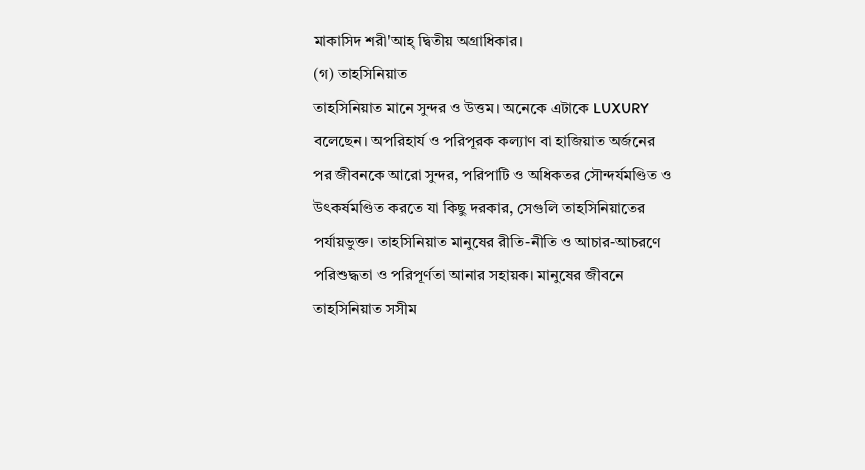মাকাসিদ শরী'আহ্ দ্বিতীয় অগ্রাধিকার।
(গ) তাহসিনিয়াত
তাহসিনিয়াত মানে সুন্দর ও উত্তম। অনেকে এটাকে LUXURY বলেছেন। অপরিহার্য ও পরিপূরক কল্যাণ বা হাজিয়াত অর্জনের পর জীবনকে আরো সুন্দর, পরিপাটি ও অধিকতর সৌন্দর্যমণ্ডিত ও উৎকর্ষমণ্ডিত করতে যা কিছু দরকার, সেগুলি তাহসিনিয়াতের পর্যায়ভুক্ত। তাহসিনিয়াত মানুষের রীতি-নীতি ও আচার-আচরণে পরিশুদ্ধতা ও পরিপূর্ণতা আনার সহায়ক। মানুষের জীবনে তাহসিনিয়াত সসীম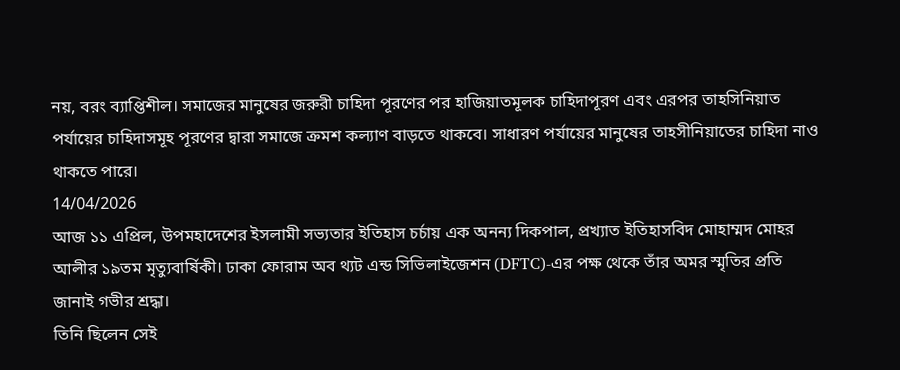নয়, বরং ব্যাপ্তিশীল। সমাজের মানুষের জরুরী চাহিদা পূরণের পর হাজিয়াতমূলক চাহিদাপূরণ এবং এরপর তাহসিনিয়াত পর্যায়ের চাহিদাসমূহ পূরণের দ্বারা সমাজে ক্রমশ কল্যাণ বাড়তে থাকবে। সাধারণ পর্যায়ের মানুষের তাহসীনিয়াতের চাহিদা নাও থাকতে পারে।
14/04/2026
আজ ১১ এপ্রিল, উপমহাদেশের ইসলামী সভ্যতার ইতিহাস চর্চায় এক অনন্য দিকপাল, প্রখ্যাত ইতিহাসবিদ মোহাম্মদ মোহর আলীর ১৯তম মৃত্যুবার্ষিকী। ঢাকা ফোরাম অব থ্যট এন্ড সিভিলাইজেশন (DFTC)-এর পক্ষ থেকে তাঁর অমর স্মৃতির প্রতি জানাই গভীর শ্রদ্ধা।
তিনি ছিলেন সেই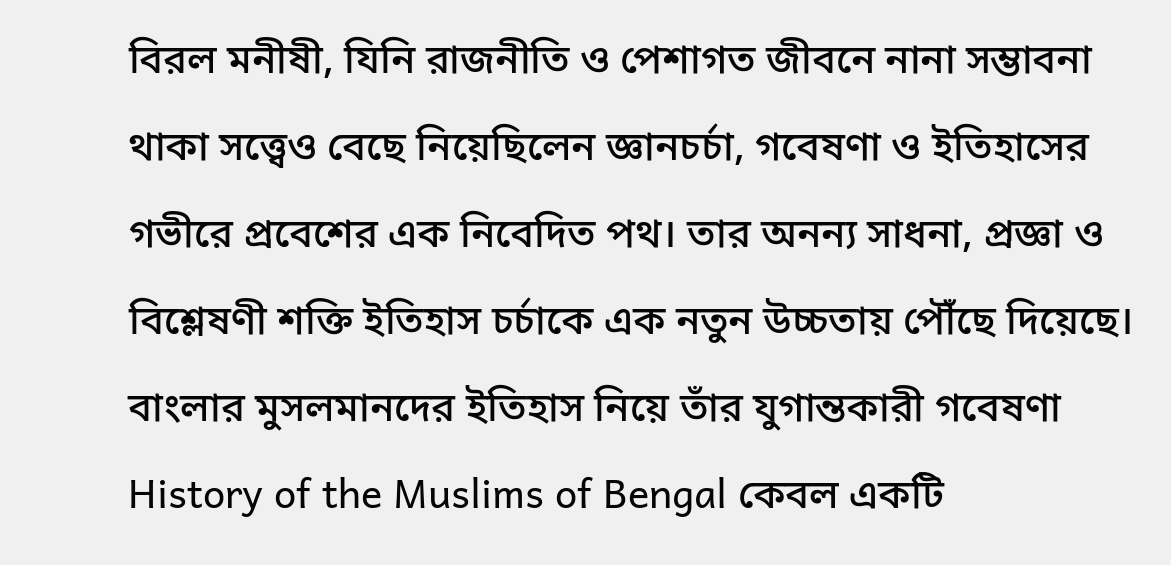বিরল মনীষী, যিনি রাজনীতি ও পেশাগত জীবনে নানা সম্ভাবনা থাকা সত্ত্বেও বেছে নিয়েছিলেন জ্ঞানচর্চা, গবেষণা ও ইতিহাসের গভীরে প্রবেশের এক নিবেদিত পথ। তার অনন্য সাধনা, প্রজ্ঞা ও বিশ্লেষণী শক্তি ইতিহাস চর্চাকে এক নতুন উচ্চতায় পৌঁছে দিয়েছে।
বাংলার মুসলমানদের ইতিহাস নিয়ে তাঁর যুগান্তকারী গবেষণা History of the Muslims of Bengal কেবল একটি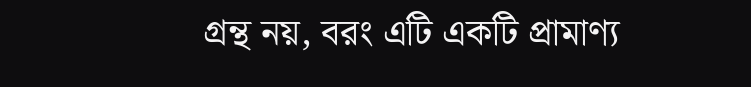গ্রন্থ নয়, বরং এটি একটি প্রামাণ্য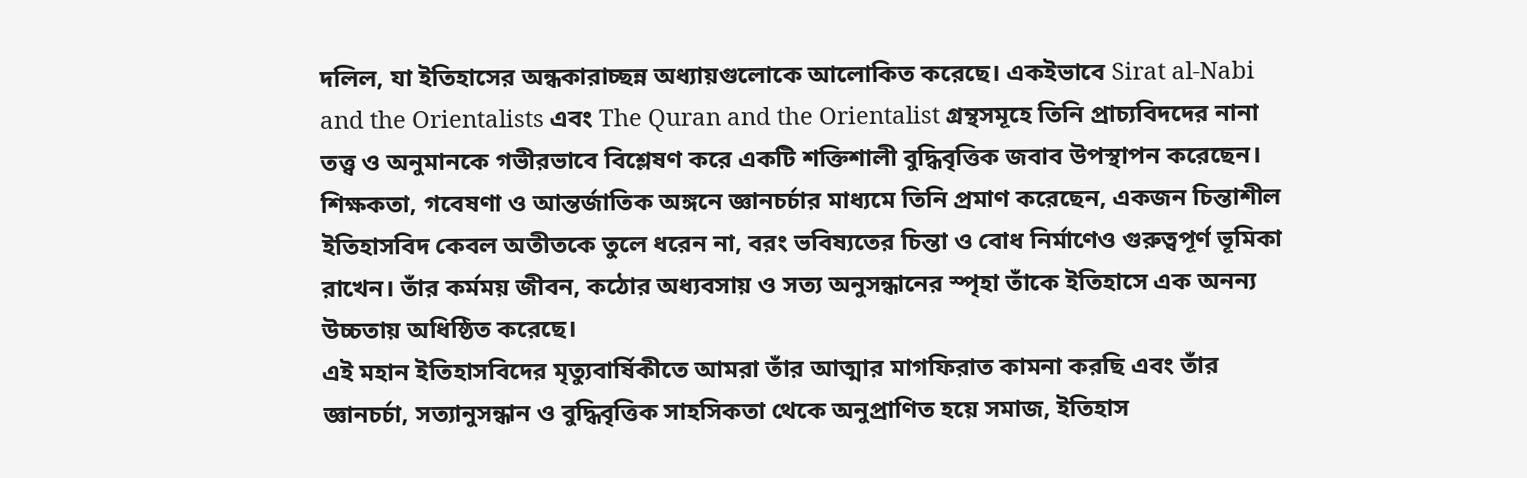দলিল, যা ইতিহাসের অন্ধকারাচ্ছন্ন অধ্যায়গুলোকে আলোকিত করেছে। একইভাবে Sirat al-Nabi and the Orientalists এবং The Quran and the Orientalist গ্রন্থসমূহে তিনি প্রাচ্যবিদদের নানা তত্ত্ব ও অনুমানকে গভীরভাবে বিশ্লেষণ করে একটি শক্তিশালী বুদ্ধিবৃত্তিক জবাব উপস্থাপন করেছেন।
শিক্ষকতা, গবেষণা ও আন্তর্জাতিক অঙ্গনে জ্ঞানচর্চার মাধ্যমে তিনি প্রমাণ করেছেন, একজন চিন্তাশীল ইতিহাসবিদ কেবল অতীতকে তুলে ধরেন না, বরং ভবিষ্যতের চিন্তা ও বোধ নির্মাণেও গুরুত্বপূর্ণ ভূমিকা রাখেন। তাঁর কর্মময় জীবন, কঠোর অধ্যবসায় ও সত্য অনুসন্ধানের স্পৃহা তাঁকে ইতিহাসে এক অনন্য উচ্চতায় অধিষ্ঠিত করেছে।
এই মহান ইতিহাসবিদের মৃত্যুবার্ষিকীতে আমরা তাঁর আত্মার মাগফিরাত কামনা করছি এবং তাঁর জ্ঞানচর্চা, সত্যানুসন্ধান ও বুদ্ধিবৃত্তিক সাহসিকতা থেকে অনুপ্রাণিত হয়ে সমাজ, ইতিহাস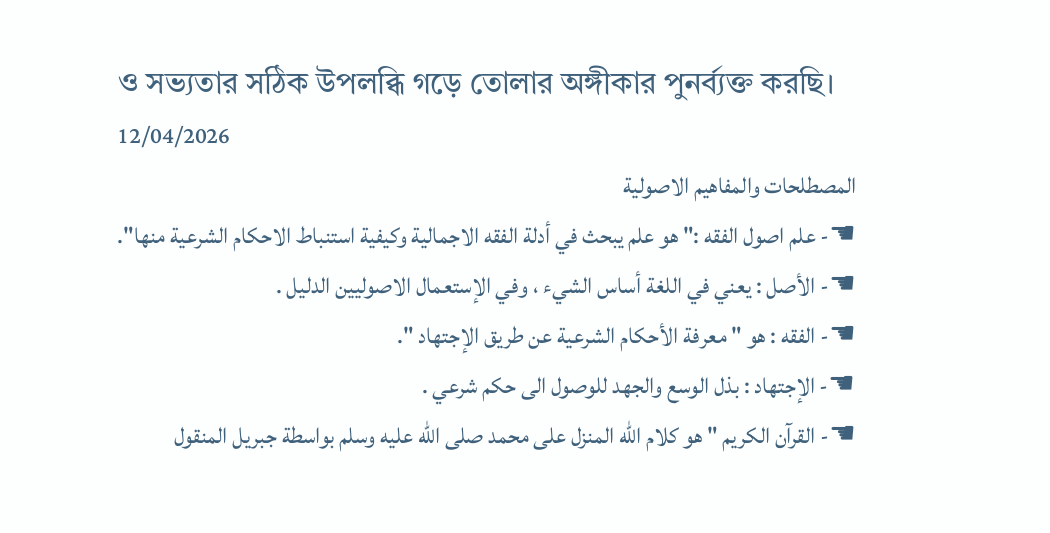ও সভ্যতার সঠিক উপলব্ধি গড়ে তোলার অঙ্গীকার পুনর্ব্যক্ত করছি।
12/04/2026
المصطلحات والمفاهيم الاصولية
☚- علم اصول الفقه :" هو علم يبحث في أدلة الفقه الاجمالية وكيفية استنباط الاحكام الشرعية منها".
☚- الأصل : يعني في اللغة أساس الشيء ، وفي الإستعمال الاصوليين الدليل .
☚- الفقه : هو " معرفة الأحكام الشرعية عن طريق الإجتهاد ".
☚- الإجتهاد : بذل الوسع والجهد للوصول الى حكم شرعي .
☚- القرآن الكريم " هو كلام الله المنزل على محمد صلى الله عليه وسلم بواسطة جبريل المنقول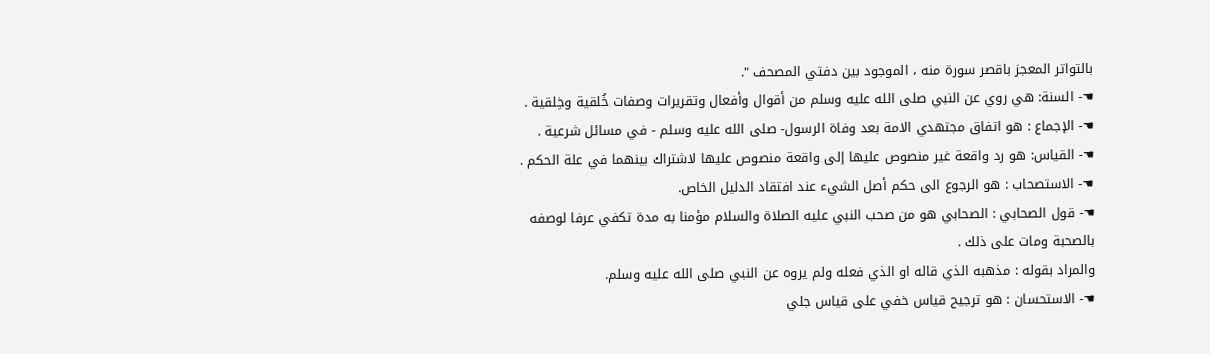بالتواتر المعجز باقصر سورة منه ، الموجود بين دفتي المصحف ".
☚- السنة: هي روي عن النبي صلى الله عليه وسلم من أقوال وأفعال وتقريرات وصفات خُلقية وخِلقية .
☚- الإجماع : هو اتفاق مجتهدي الامة بعد وفاة الرسول- صلى الله عليه وسلم - في مسائل شرعية .
☚- القياس: هو رد واقعة غير منصوص عليها إلى واقعة منصوص عليها لاشتراك بينهما في علة الحكم .
☚- الاستصحاب : هو الرجوع الى حكم أصل الشيء عند افتقاد الدليل الخاص.
☚- قول الصحابي : الصحابي هو من صحب النبي عليه الصلاة والسلام مؤمنا به مدة تكفي عرفا لوصفه بالصحبة ومات على ذلك .
والمراد بقوله : مذهبه الذي قاله او الذي فعله ولم يروه عن النبي صلى الله عليه وسلم.
☚- الاستحسان : هو ترجيح قياس خفي على قياس جلي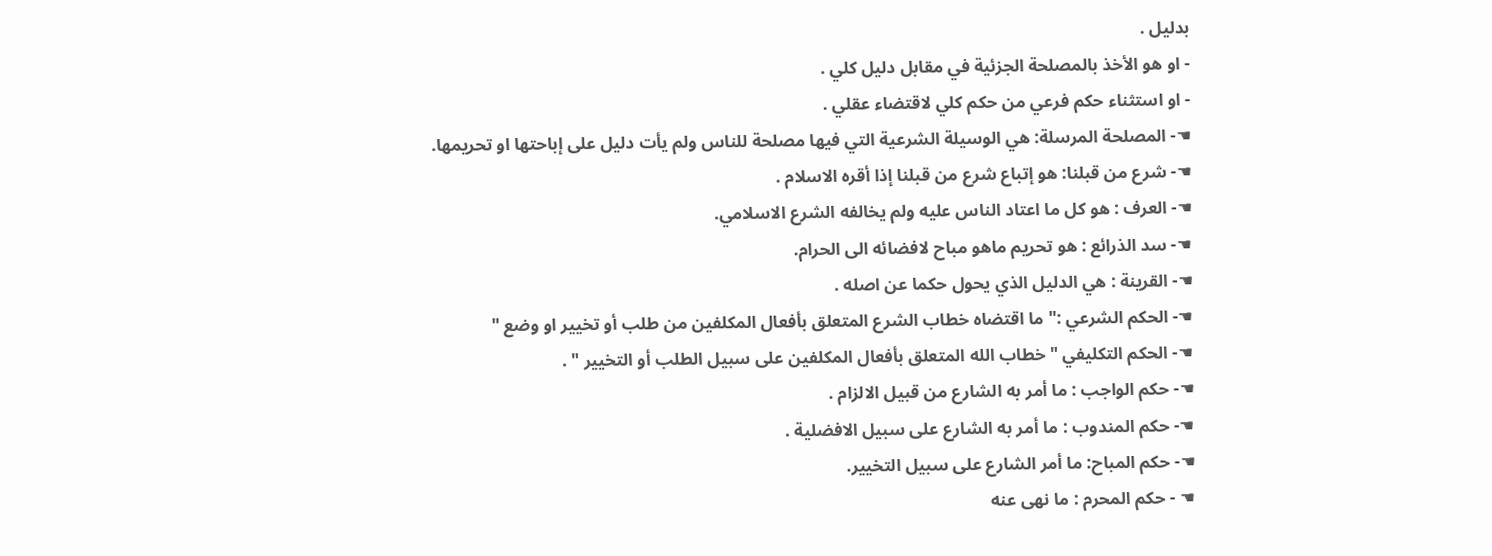بدليل .
- او هو الأخذ بالمصلحة الجزئية في مقابل دليل كلي .
- او استثناء حكم فرعي من حكم كلي لاقتضاء عقلي .
☚- المصلحة المرسلة: هي الوسيلة الشرعية التي فيها مصلحة للناس ولم يأت دليل على إباحتها او تحريمها.
☚- شرع من قبلنا: هو إتباع شرع من قبلنا إذا أقره الاسلام .
☚- العرف : هو كل ما اعتاد الناس عليه ولم يخالفه الشرع الاسلامي.
☚- سد الذرائع : هو تحريم ماهو مباح لافضائه الى الحرام.
☚- القرينة : هي الدليل الذي يحول حكما عن اصله .
☚- الحكم الشرعي :" ما اقتضاه خطاب الشرع المتعلق بأفعال المكلفين من طلب أو تخيير او وضع "
☚- الحكم التكليفي " خطاب الله المتعلق بأفعال المكلفين على سبيل الطلب أو التخيير " .
☚- حكم الواجب : ما أمر به الشارع من قبيل الالزام .
☚- حكم المندوب : ما أمر به الشارع على سبيل الافضلية .
☚- حكم المباح: ما أمر الشارع على سبيل التخيير.
☚ - حكم المحرم : ما نهى عنه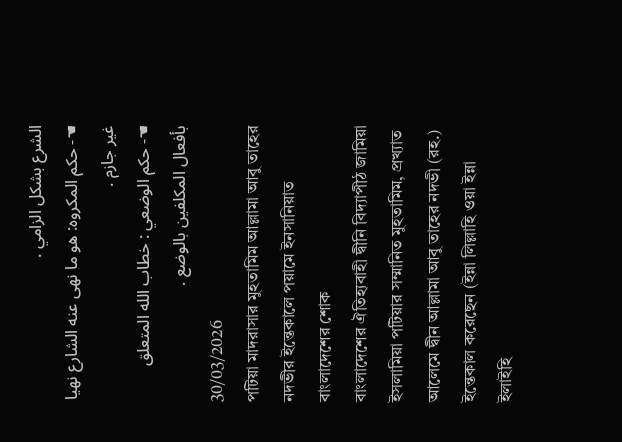الشرع بشكل الزامي .
☚- حكم المكروه: هو ما نهى عنه الشارع نهيا غير جازم .
☚- حكم الوضعي : خطاب الله المتعلق بأفعال المكلفين بالوضع .
30/03/2026
পটিয়া মাদরাসার মুহতামিম আল্লামা আবু তাহের নদভীর ইন্তেকালে পয়ামে ইনসানিয়াত বাংলাদেশের শোক
বাংলাদেশের ঐতিহ্যবাহী দ্বীনি বিদ্যাপীঠ জামিয়া ইসলামিয়া পটিয়ার সম্মানিত মুহতামিম, প্রখ্যাত আলেমে দ্বীন আল্লামা আবু তাহের নদভী (রহ.) ইন্তেকাল করেছেন (ইন্না লিল্লাহি ওয়া ইন্না ইলাইহি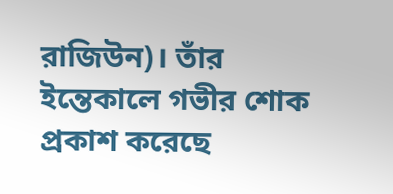রাজিউন)। তাঁর ইন্তেকালে গভীর শোক প্রকাশ করেছে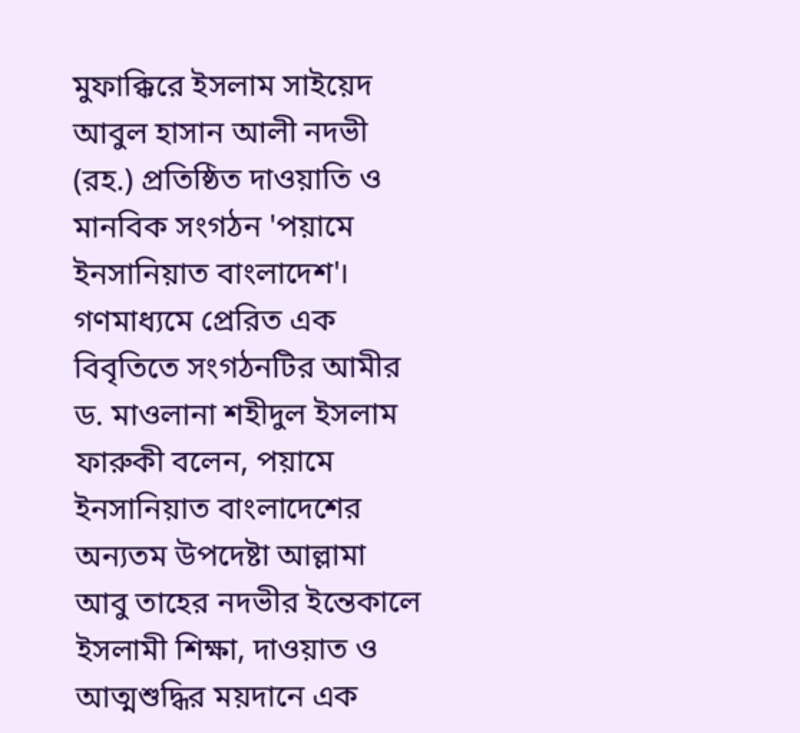মুফাক্কিরে ইসলাম সাইয়েদ আবুল হাসান আলী নদভী (রহ.) প্রতিষ্ঠিত দাওয়াতি ও মানবিক সংগঠন 'পয়ামে ইনসানিয়াত বাংলাদেশ'।
গণমাধ্যমে প্রেরিত এক বিবৃতিতে সংগঠনটির আমীর ড. মাওলানা শহীদুল ইসলাম ফারুকী বলেন, পয়ামে ইনসানিয়াত বাংলাদেশের অন্যতম উপদেষ্টা আল্লামা আবু তাহের নদভীর ইন্তেকালে ইসলামী শিক্ষা, দাওয়াত ও আত্মশুদ্ধির ময়দানে এক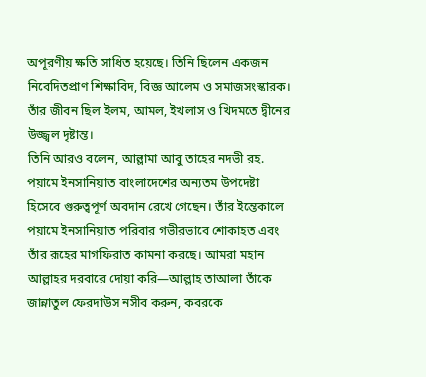অপূরণীয় ক্ষতি সাধিত হয়েছে। তিনি ছিলেন একজন নিবেদিতপ্রাণ শিক্ষাবিদ, বিজ্ঞ আলেম ও সমাজসংস্কারক। তাঁর জীবন ছিল ইলম, আমল, ইখলাস ও খিদমতে দ্বীনের উজ্জ্বল দৃষ্টান্ত।
তিনি আরও বলেন, আল্লামা আবু তাহের নদভী রহ. পয়ামে ইনসানিয়াত বাংলাদেশের অন্যতম উপদেষ্টা হিসেবে গুরুত্বপূর্ণ অবদান রেখে গেছেন। তাঁর ইন্তেকালে পয়ামে ইনসানিয়াত পরিবার গভীরভাবে শোকাহত এবং তাঁর রূহের মাগফিরাত কামনা করছে। আমরা মহান আল্লাহর দরবারে দোয়া করি—আল্লাহ তাআলা তাঁকে জান্নাতুল ফেরদাউস নসীব করুন, কবরকে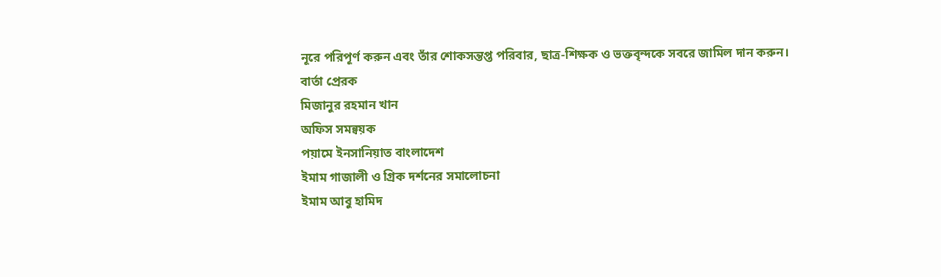নূরে পরিপূর্ণ করুন এবং তাঁর শোকসন্তপ্ত পরিবার, ছাত্র-শিক্ষক ও ভক্তবৃন্দকে সবরে জামিল দান করুন।
বার্তা প্রেরক
মিজানুর রহমান খান
অফিস সমন্বয়ক
পয়ামে ইনসানিয়াত বাংলাদেশ
ইমাম গাজালী ও গ্রিক দর্শনের সমালোচনা
ইমাম আবু হামিদ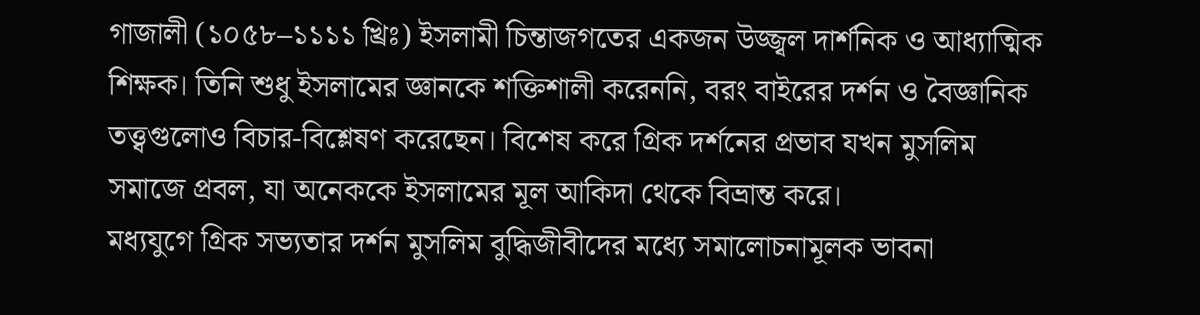গাজালী (১০৫৮–১১১১ খ্রিঃ) ইসলামী চিন্তাজগতের একজন উজ্জ্বল দার্শনিক ও আধ্যাত্মিক শিক্ষক। তিনি শুধু ইসলামের জ্ঞানকে শক্তিশালী করেননি, বরং বাইরের দর্শন ও বৈজ্ঞানিক তত্ত্বগুলোও বিচার-বিশ্লেষণ করেছেন। বিশেষ করে গ্রিক দর্শনের প্রভাব যখন মুসলিম সমাজে প্রবল, যা অনেককে ইসলামের মূল আকিদা থেকে বিভ্রান্ত করে।
মধ্যযুগে গ্রিক সভ্যতার দর্শন মুসলিম বুদ্ধিজীবীদের মধ্যে সমালোচনামূলক ভাবনা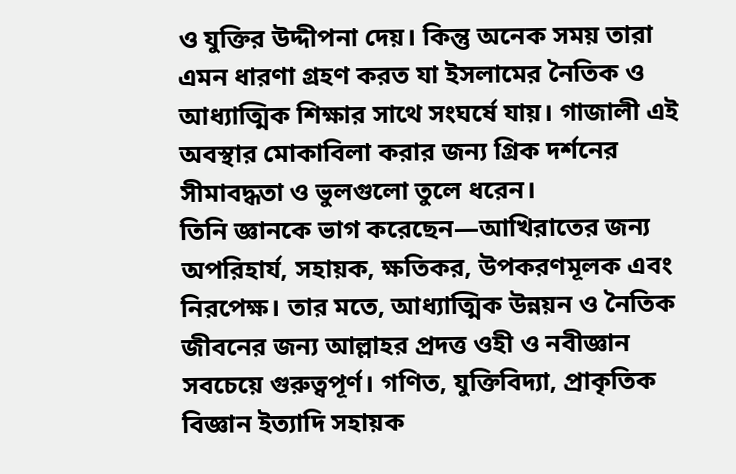ও যুক্তির উদ্দীপনা দেয়। কিন্তু অনেক সময় তারা এমন ধারণা গ্রহণ করত যা ইসলামের নৈতিক ও আধ্যাত্মিক শিক্ষার সাথে সংঘর্ষে যায়। গাজালী এই অবস্থার মোকাবিলা করার জন্য গ্রিক দর্শনের সীমাবদ্ধতা ও ভুলগুলো তুলে ধরেন।
তিনি জ্ঞানকে ভাগ করেছেন—আখিরাতের জন্য অপরিহার্য, সহায়ক, ক্ষতিকর, উপকরণমূলক এবং নিরপেক্ষ। তার মতে, আধ্যাত্মিক উন্নয়ন ও নৈতিক জীবনের জন্য আল্লাহর প্রদত্ত ওহী ও নবীজ্ঞান সবচেয়ে গুরুত্বপূর্ণ। গণিত, যুক্তিবিদ্যা, প্রাকৃতিক বিজ্ঞান ইত্যাদি সহায়ক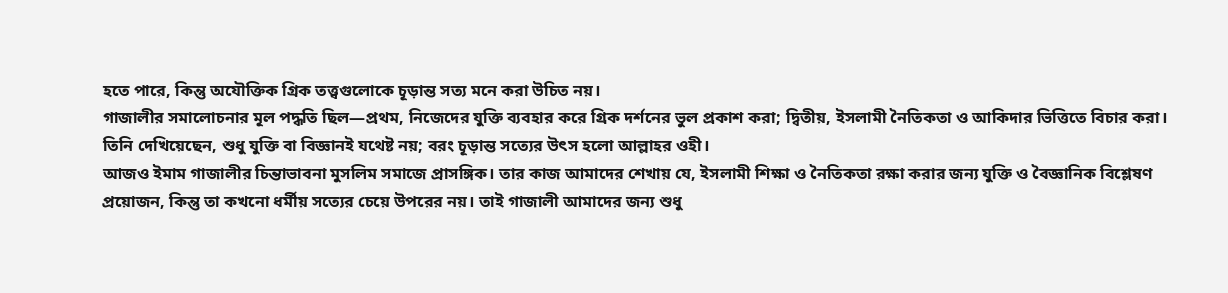হতে পারে, কিন্তু অযৌক্তিক গ্রিক তত্ত্বগুলোকে চূড়ান্ত সত্য মনে করা উচিত নয়।
গাজালীর সমালোচনার মূল পদ্ধতি ছিল—প্রথম, নিজেদের যুক্তি ব্যবহার করে গ্রিক দর্শনের ভুল প্রকাশ করা; দ্বিতীয়, ইসলামী নৈতিকতা ও আকিদার ভিত্তিতে বিচার করা। তিনি দেখিয়েছেন, শুধু যুক্তি বা বিজ্ঞানই যথেষ্ট নয়; বরং চূড়ান্ত সত্যের উৎস হলো আল্লাহর ওহী।
আজও ইমাম গাজালীর চিন্তাভাবনা মুসলিম সমাজে প্রাসঙ্গিক। তার কাজ আমাদের শেখায় যে, ইসলামী শিক্ষা ও নৈতিকতা রক্ষা করার জন্য যুক্তি ও বৈজ্ঞানিক বিশ্লেষণ প্রয়োজন, কিন্তু তা কখনো ধর্মীয় সত্যের চেয়ে উপরের নয়। তাই গাজালী আমাদের জন্য শুধু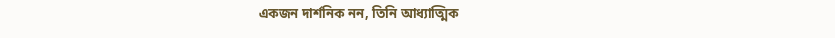একজন দার্শনিক নন, তিনি আধ্যাত্মিক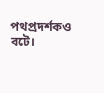পথপ্রদর্শকও বটে।